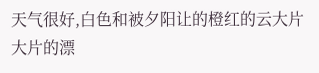天气很好,白色和被夕阳让的橙红的云大片大片的漂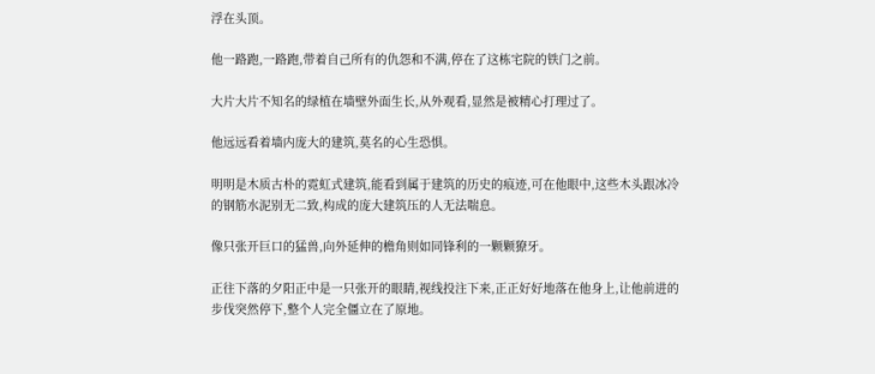浮在头顶。

他一路跑,一路跑,带着自己所有的仇怨和不满,停在了这栋宅院的铁门之前。

大片大片不知名的绿植在墙壁外面生长,从外观看,显然是被精心打理过了。

他远远看着墙内庞大的建筑,莫名的心生恐惧。

明明是木质古朴的霓虹式建筑,能看到属于建筑的历史的痕迹,可在他眼中,这些木头跟冰冷的钢筋水泥别无二致,构成的庞大建筑压的人无法喘息。

像只张开巨口的猛兽,向外延伸的檐角则如同锋利的一颗颗獠牙。

正往下落的夕阳正中是一只张开的眼睛,视线投注下来,正正好好地落在他身上,让他前进的步伐突然停下,整个人完全僵立在了原地。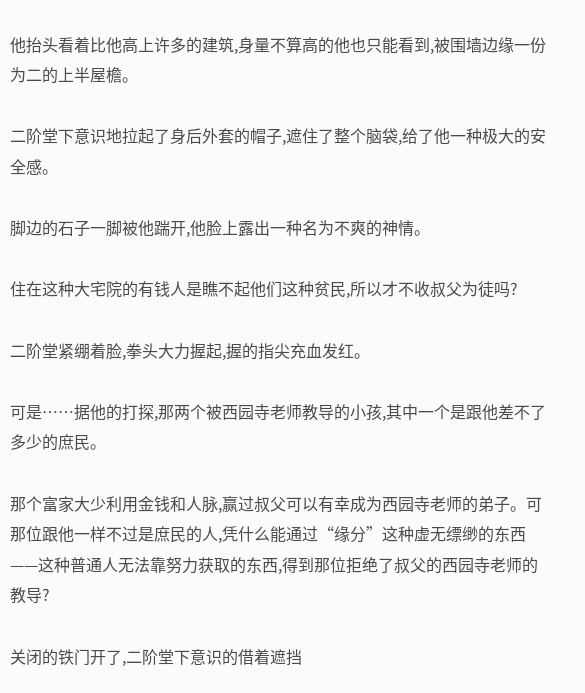他抬头看着比他高上许多的建筑,身量不算高的他也只能看到,被围墙边缘一份为二的上半屋檐。

二阶堂下意识地拉起了身后外套的帽子,遮住了整个脑袋,给了他一种极大的安全感。

脚边的石子一脚被他踹开,他脸上露出一种名为不爽的神情。

住在这种大宅院的有钱人是瞧不起他们这种贫民,所以才不收叔父为徒吗?

二阶堂紧绷着脸,拳头大力握起,握的指尖充血发红。

可是……据他的打探,那两个被西园寺老师教导的小孩,其中一个是跟他差不了多少的庶民。

那个富家大少利用金钱和人脉,赢过叔父可以有幸成为西园寺老师的弟子。可那位跟他一样不过是庶民的人,凭什么能通过“缘分”这种虚无缥缈的东西——这种普通人无法靠努力获取的东西,得到那位拒绝了叔父的西园寺老师的教导?

关闭的铁门开了,二阶堂下意识的借着遮挡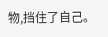物,挡住了自己。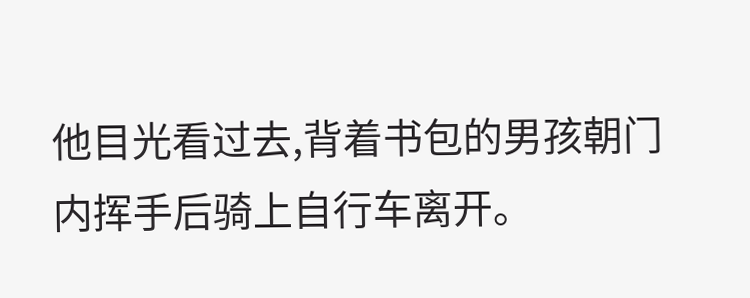他目光看过去,背着书包的男孩朝门内挥手后骑上自行车离开。